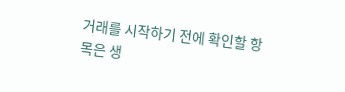거래를 시작하기 전에 확인할 항목은 생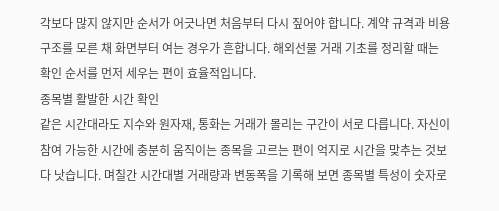각보다 많지 않지만 순서가 어긋나면 처음부터 다시 짚어야 합니다. 계약 규격과 비용 구조를 모른 채 화면부터 여는 경우가 흔합니다. 해외선물 거래 기초를 정리할 때는 확인 순서를 먼저 세우는 편이 효율적입니다.
종목별 활발한 시간 확인
같은 시간대라도 지수와 원자재, 통화는 거래가 몰리는 구간이 서로 다릅니다. 자신이 참여 가능한 시간에 충분히 움직이는 종목을 고르는 편이 억지로 시간을 맞추는 것보다 낫습니다. 며칠간 시간대별 거래량과 변동폭을 기록해 보면 종목별 특성이 숫자로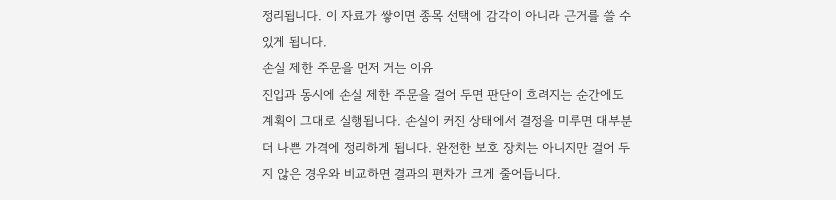정리됩니다. 이 자료가 쌓이면 종목 선택에 감각이 아니라 근거를 쓸 수 있게 됩니다.
손실 제한 주문을 먼저 거는 이유
진입과 동시에 손실 제한 주문을 걸어 두면 판단이 흐려지는 순간에도 계획이 그대로 실행됩니다. 손실이 커진 상태에서 결정을 미루면 대부분 더 나쁜 가격에 정리하게 됩니다. 완전한 보호 장치는 아니지만 걸어 두지 않은 경우와 비교하면 결과의 편차가 크게 줄어듭니다.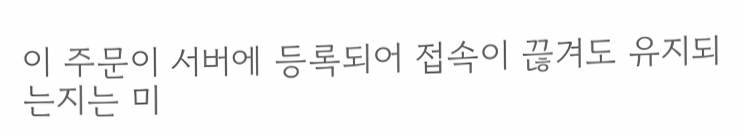이 주문이 서버에 등록되어 접속이 끊겨도 유지되는지는 미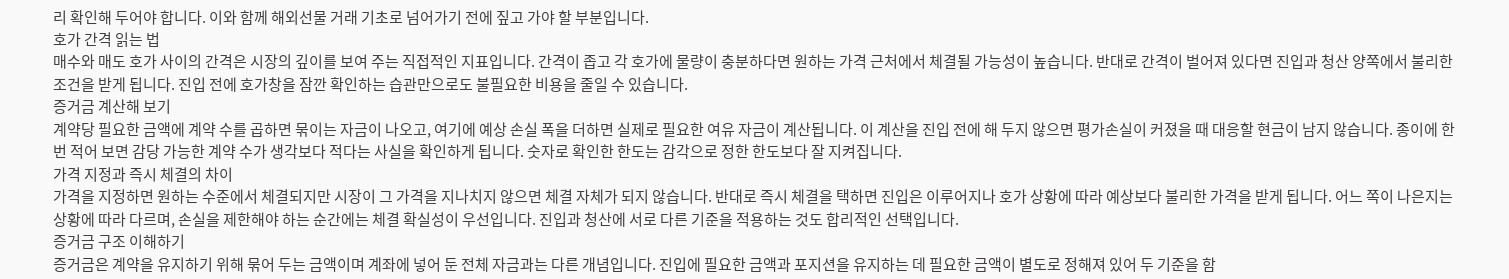리 확인해 두어야 합니다. 이와 함께 해외선물 거래 기초로 넘어가기 전에 짚고 가야 할 부분입니다.
호가 간격 읽는 법
매수와 매도 호가 사이의 간격은 시장의 깊이를 보여 주는 직접적인 지표입니다. 간격이 좁고 각 호가에 물량이 충분하다면 원하는 가격 근처에서 체결될 가능성이 높습니다. 반대로 간격이 벌어져 있다면 진입과 청산 양쪽에서 불리한 조건을 받게 됩니다. 진입 전에 호가창을 잠깐 확인하는 습관만으로도 불필요한 비용을 줄일 수 있습니다.
증거금 계산해 보기
계약당 필요한 금액에 계약 수를 곱하면 묶이는 자금이 나오고, 여기에 예상 손실 폭을 더하면 실제로 필요한 여유 자금이 계산됩니다. 이 계산을 진입 전에 해 두지 않으면 평가손실이 커졌을 때 대응할 현금이 남지 않습니다. 종이에 한 번 적어 보면 감당 가능한 계약 수가 생각보다 적다는 사실을 확인하게 됩니다. 숫자로 확인한 한도는 감각으로 정한 한도보다 잘 지켜집니다.
가격 지정과 즉시 체결의 차이
가격을 지정하면 원하는 수준에서 체결되지만 시장이 그 가격을 지나치지 않으면 체결 자체가 되지 않습니다. 반대로 즉시 체결을 택하면 진입은 이루어지나 호가 상황에 따라 예상보다 불리한 가격을 받게 됩니다. 어느 쪽이 나은지는 상황에 따라 다르며, 손실을 제한해야 하는 순간에는 체결 확실성이 우선입니다. 진입과 청산에 서로 다른 기준을 적용하는 것도 합리적인 선택입니다.
증거금 구조 이해하기
증거금은 계약을 유지하기 위해 묶어 두는 금액이며 계좌에 넣어 둔 전체 자금과는 다른 개념입니다. 진입에 필요한 금액과 포지션을 유지하는 데 필요한 금액이 별도로 정해져 있어 두 기준을 함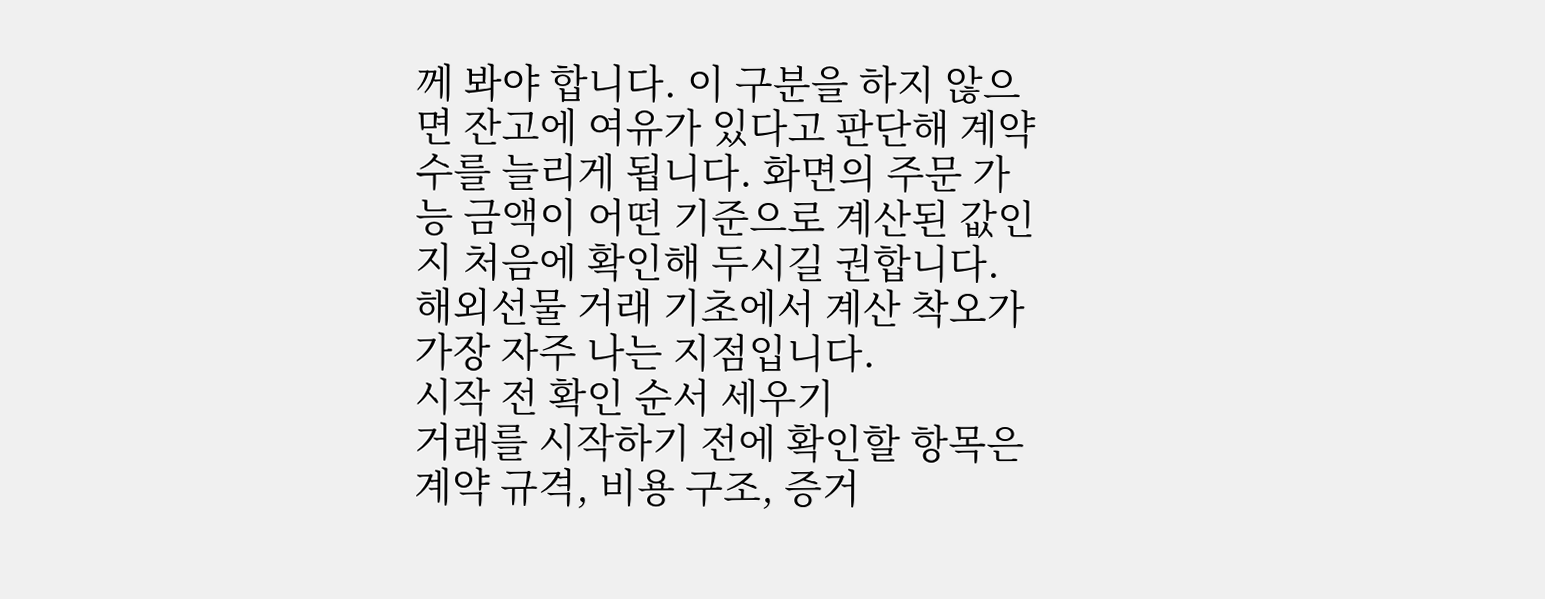께 봐야 합니다. 이 구분을 하지 않으면 잔고에 여유가 있다고 판단해 계약 수를 늘리게 됩니다. 화면의 주문 가능 금액이 어떤 기준으로 계산된 값인지 처음에 확인해 두시길 권합니다. 해외선물 거래 기초에서 계산 착오가 가장 자주 나는 지점입니다.
시작 전 확인 순서 세우기
거래를 시작하기 전에 확인할 항목은 계약 규격, 비용 구조, 증거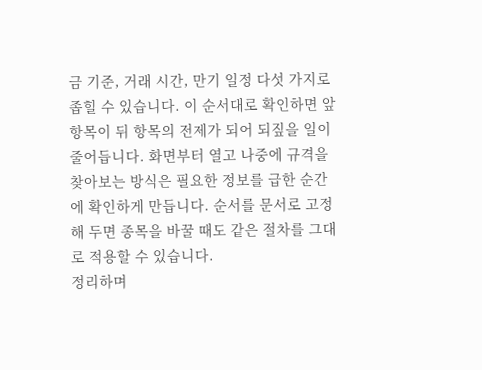금 기준, 거래 시간, 만기 일정 다섯 가지로 좁힐 수 있습니다. 이 순서대로 확인하면 앞 항목이 뒤 항목의 전제가 되어 되짚을 일이 줄어듭니다. 화면부터 열고 나중에 규격을 찾아보는 방식은 필요한 정보를 급한 순간에 확인하게 만듭니다. 순서를 문서로 고정해 두면 종목을 바꿀 때도 같은 절차를 그대로 적용할 수 있습니다.
정리하며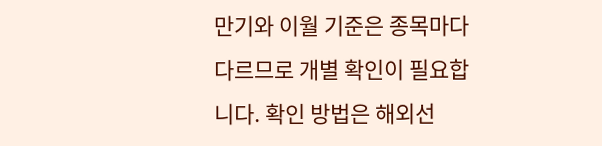만기와 이월 기준은 종목마다 다르므로 개별 확인이 필요합니다. 확인 방법은 해외선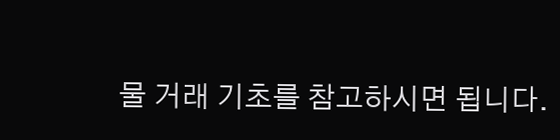물 거래 기초를 참고하시면 됩니다.